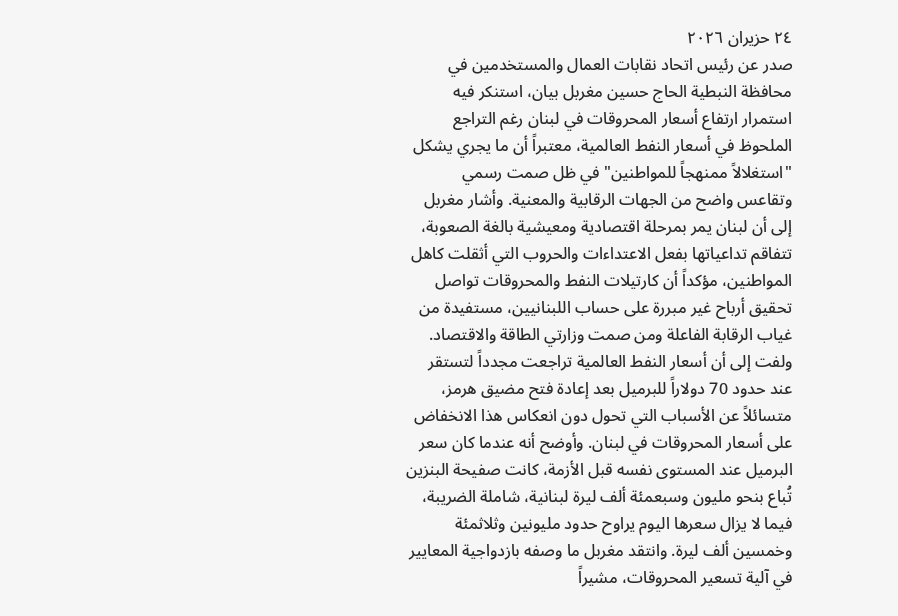٢٤ حزيران ٢٠٢٦
صدر عن رئيس اتحاد نقابات العمال والمستخدمين في محافظة النبطية الحاج حسين مغربل بيان، استنكر فيه استمرار ارتفاع أسعار المحروقات في لبنان رغم التراجع الملحوظ في أسعار النفط العالمية، معتبراً أن ما يجري يشكل "استغلالاً ممنهجاً للمواطنين" في ظل صمت رسمي وتقاعس واضح من الجهات الرقابية والمعنية. وأشار مغربل إلى أن لبنان يمر بمرحلة اقتصادية ومعيشية بالغة الصعوبة، تتفاقم تداعياتها بفعل الاعتداءات والحروب التي أثقلت كاهل المواطنين، مؤكداً أن كارتيلات النفط والمحروقات تواصل تحقيق أرباح غير مبررة على حساب اللبنانيين، مستفيدة من غياب الرقابة الفاعلة ومن صمت وزارتي الطاقة والاقتصاد. ولفت إلى أن أسعار النفط العالمية تراجعت مجدداً لتستقر عند حدود 70 دولاراً للبرميل بعد إعادة فتح مضيق هرمز، متسائلاً عن الأسباب التي تحول دون انعكاس هذا الانخفاض على أسعار المحروقات في لبنان. وأوضح أنه عندما كان سعر البرميل عند المستوى نفسه قبل الأزمة، كانت صفيحة البنزين تُباع بنحو مليون وسبعمئة ألف ليرة لبنانية، شاملة الضريبة، فيما لا يزال سعرها اليوم يراوح حدود مليونين وثلاثمئة وخمسين ألف ليرة. وانتقد مغربل ما وصفه بازدواجية المعايير في آلية تسعير المحروقات، مشيراً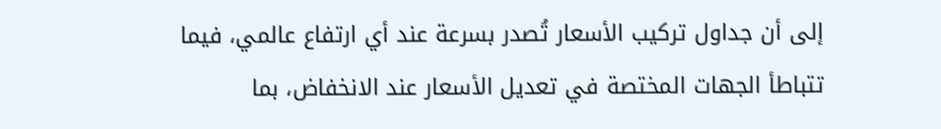إلى أن جداول تركيب الأسعار تُصدر بسرعة عند أي ارتفاع عالمي، فيما تتباطأ الجهات المختصة في تعديل الأسعار عند الانخفاض، بما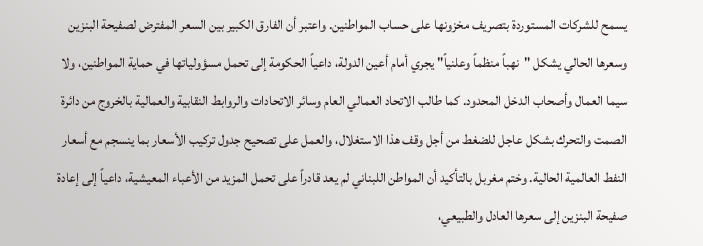يسمح للشركات المستوردة بتصريف مخزونها على حساب المواطنين. واعتبر أن الفارق الكبير بين السعر المفترض لصفيحة البنزين وسعرها الحالي يشكل "نهباً منظماً وعلنياً" يجري أمام أعين الدولة، داعياً الحكومة إلى تحمل مسؤولياتها في حماية المواطنين، ولا سيما العمال وأصحاب الدخل المحدود. كما طالب الاتحاد العمالي العام وسائر الاتحادات والروابط النقابية والعمالية بالخروج من دائرة الصمت والتحرك بشكل عاجل للضغط من أجل وقف هذا الاستغلال، والعمل على تصحيح جدول تركيب الأسعار بما ينسجم مع أسعار النفط العالمية الحالية. وختم مغربل بالتأكيد أن المواطن اللبناني لم يعد قادراً على تحمل المزيد من الأعباء المعيشية، داعياً إلى إعادة صفيحة البنزين إلى سعرها العادل والطبيعي،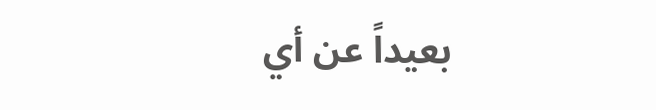بعيداً عن أي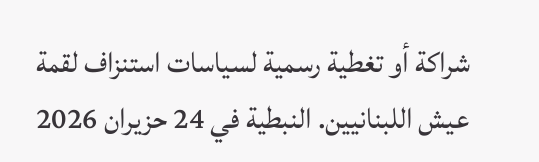شراكة أو تغطية رسمية لسياسات استنزاف لقمة عيش اللبنانيين. النبطية في 24 حزيران 2026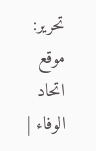تحرير: موقع اتحاد الوفاء |